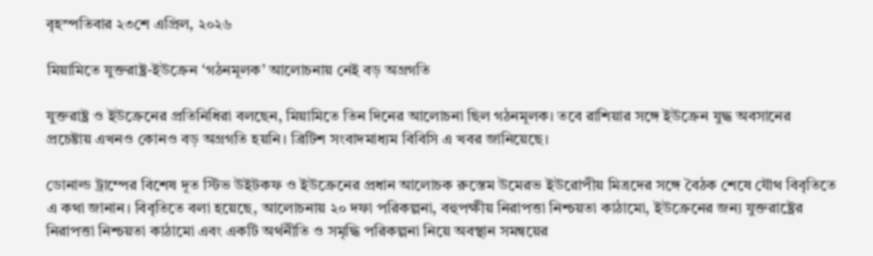বৃহস্পতিবার ২৩শে এপ্রিল, ২০২৬

মিয়ামিতে যুক্তরাষ্ট্র-ইউক্রেন ‘গঠনমূলক’ আলোচনায় নেই বড় অগ্রগতি

যুক্তরাষ্ট্র ও ইউক্রেনের প্রতিনিধিরা বলছেন, মিয়ামিতে তিন দিনের আলোচনা ছিল গঠনমূলক। তবে রাশিয়ার সঙ্গে ইউক্রেন যুদ্ধ অবসানের প্রচেষ্টায় এখনও কোনও বড় অগ্রগতি হয়নি। ব্রিটিশ সংবাদমাধ্যম বিবিসি এ খবর জানিয়েছে।

ডোনাল্ড ট্রাম্পের বিশেষ দূত স্টিভ উইটকফ ও ইউক্রেনের প্রধান আলোচক রুস্তেম উমেরভ ইউরোপীয় মিত্রদের সঙ্গে বৈঠক শেষে যৌথ বিবৃতিতে এ কথা জানান। বিবৃতিতে বলা হয়েছে, আলোচনায় ২০ দফা পরিকল্পনা, বহুপক্ষীয় নিরাপত্তা নিশ্চয়তা কাঠামো, ইউক্রেনের জন্য যুক্তরাষ্ট্রের নিরাপত্তা নিশ্চয়তা কাঠামো এবং একটি অর্থনীতি ও সমৃদ্ধি পরিকল্পনা নিয়ে অবস্থান সমন্বয়ের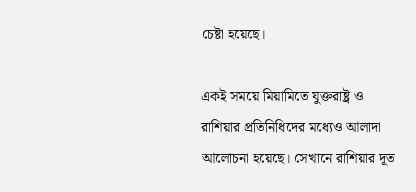চেষ্টা হয়েছে।

একই সময়ে মিয়ামিতে যুক্তরাষ্ট্র ও রাশিয়ার প্রতিনিধিদের মধ্যেও আলাদা আলোচনা হয়েছে। সেখানে রাশিয়ার দূত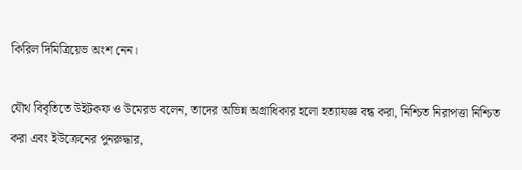কিরিল দিমিত্রিয়েভ অংশ নেন।

যৌথ বিবৃতিতে উইটকফ ও উমেরভ বলেন, তাদের অভিন্ন অগ্রাধিকার হলো হত্যাযজ্ঞ বন্ধ করা, নিশ্চিত নিরাপত্তা নিশ্চিত করা এবং ইউক্রেনের পুনরুদ্ধার,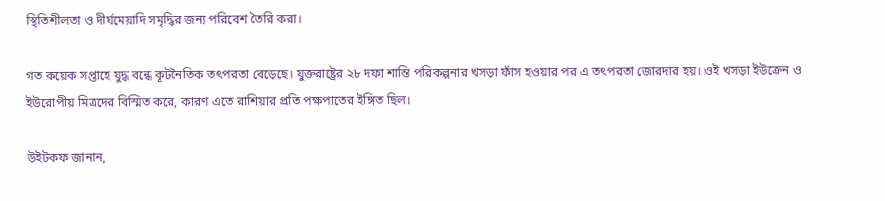স্থিতিশীলতা ও দীর্ঘমেয়াদি সমৃদ্ধির জন্য পরিবেশ তৈরি করা।

গত কয়েক সপ্তাহে যুদ্ধ বন্ধে কূটনৈতিক তৎপরতা বেড়েছে। যুক্তরাষ্ট্রের ২৮ দফা শান্তি পরিকল্পনার খসড়া ফাঁস হওয়ার পর এ তৎপরতা জোরদার হয়। ওই খসড়া ইউক্রেন ও ইউরোপীয় মিত্রদের বিস্মিত করে, কারণ এতে রাশিয়ার প্রতি পক্ষপাতের ইঙ্গিত ছিল।

উইটকফ জানান,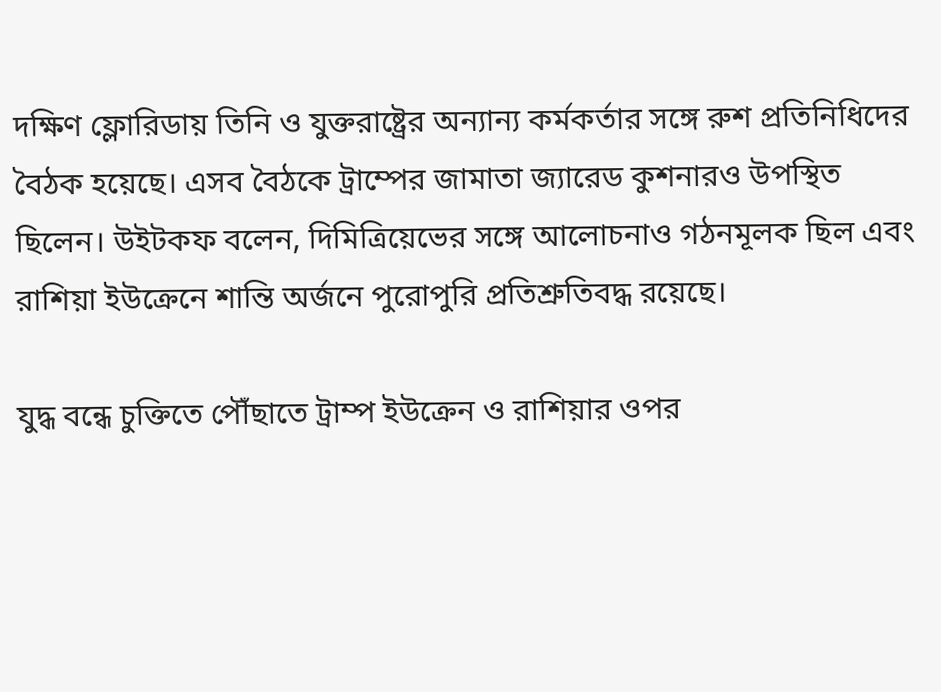দক্ষিণ ফ্লোরিডায় তিনি ও যুক্তরাষ্ট্রের অন্যান্য কর্মকর্তার সঙ্গে রুশ প্রতিনিধিদের বৈঠক হয়েছে। এসব বৈঠকে ট্রাম্পের জামাতা জ্যারেড কুশনারও উপস্থিত ছিলেন। উইটকফ বলেন, দিমিত্রিয়েভের সঙ্গে আলোচনাও গঠনমূলক ছিল এবং রাশিয়া ইউক্রেনে শান্তি অর্জনে পুরোপুরি প্রতিশ্রুতিবদ্ধ রয়েছে।

যুদ্ধ বন্ধে চুক্তিতে পৌঁছাতে ট্রাম্প ইউক্রেন ও রাশিয়ার ওপর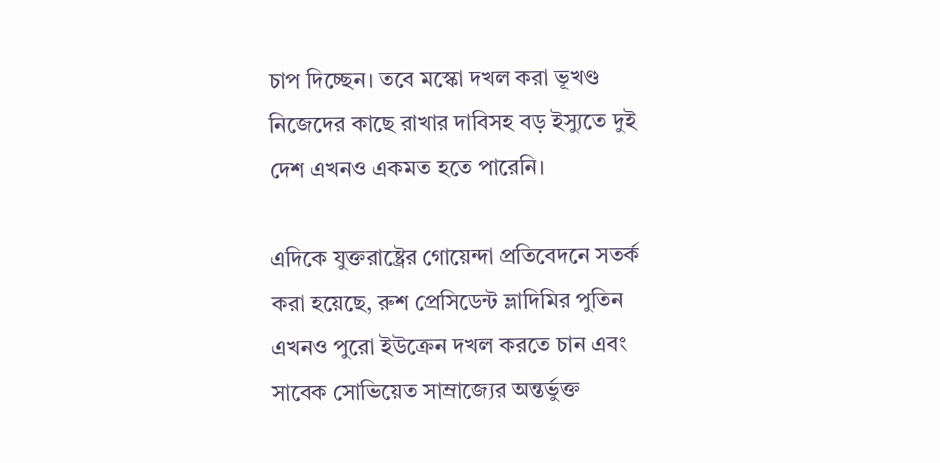চাপ দিচ্ছেন। তবে মস্কো দখল করা ভূখণ্ড নিজেদের কাছে রাখার দাবিসহ বড় ইস্যুতে দুই দেশ এখনও একমত হতে পারেনি।

এদিকে যুক্তরাষ্ট্রের গোয়েন্দা প্রতিবেদনে সতর্ক করা হয়েছে, রুশ প্রেসিডেন্ট ভ্লাদিমির পুতিন এখনও পুরো ইউক্রেন দখল করতে চান এবং সাবেক সোভিয়েত সাম্রাজ্যের অন্তর্ভুক্ত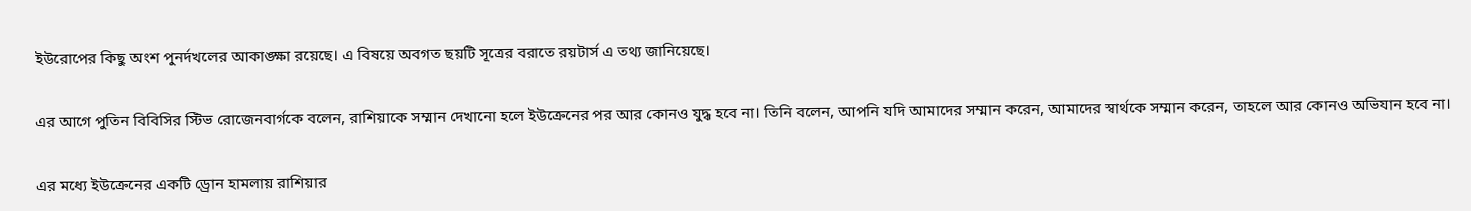ইউরোপের কিছু অংশ পুনর্দখলের আকাঙ্ক্ষা রয়েছে। এ বিষয়ে অবগত ছয়টি সূত্রের বরাতে রয়টার্স এ তথ্য জানিয়েছে।

এর আগে পুতিন বিবিসির স্টিভ রোজেনবার্গকে বলেন, রাশিয়াকে সম্মান দেখানো হলে ইউক্রেনের পর আর কোনও যুদ্ধ হবে না। তিনি বলেন, আপনি যদি আমাদের সম্মান করেন, আমাদের স্বার্থকে সম্মান করেন, তাহলে আর কোনও অভিযান হবে না।

এর মধ্যে ইউক্রেনের একটি ড্রোন হামলায় রাশিয়ার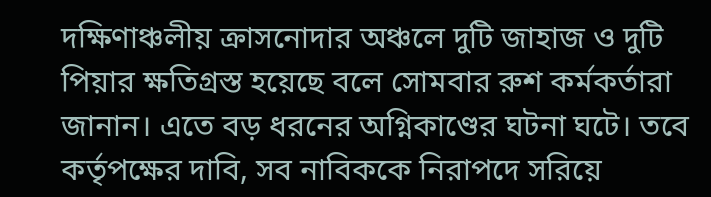দক্ষিণাঞ্চলীয় ক্রাসনোদার অঞ্চলে দুটি জাহাজ ও দুটি পিয়ার ক্ষতিগ্রস্ত হয়েছে বলে সোমবার রুশ কর্মকর্তারা জানান। এতে বড় ধরনের অগ্নিকাণ্ডের ঘটনা ঘটে। তবে কর্তৃপক্ষের দাবি, সব নাবিককে নিরাপদে সরিয়ে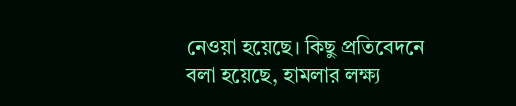নেওয়া হয়েছে। কিছু প্রতিবেদনে বলা হয়েছে, হামলার লক্ষ্য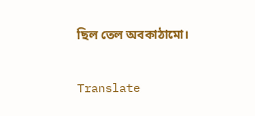ছিল তেল অবকাঠামো।

Translate